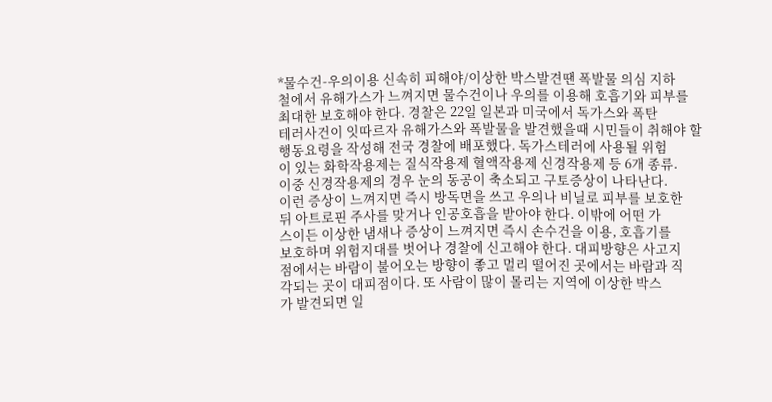*물수건-우의이용 신속히 피해야/이상한 박스발견땐 폭발물 의심 지하
철에서 유해가스가 느껴지면 물수건이나 우의를 이용해 호흡기와 피부를
최대한 보호해야 한다. 경찰은 22일 일본과 미국에서 독가스와 폭탄
테러사건이 잇따르자 유해가스와 폭발물을 발견했을때 시민들이 취해야 할
행동요령을 작성해 전국 경찰에 배포했다. 독가스테러에 사용될 위험
이 있는 화학작용제는 질식작용제 혈액작용제 신경작용제 등 6개 종류.
이중 신경작용제의 경우 눈의 동공이 축소되고 구토증상이 나타난다.
이런 증상이 느껴지면 즉시 방독면을 쓰고 우의나 비닐로 피부를 보호한
뒤 아트로핀 주사를 맞거나 인공호흡을 받아야 한다. 이밖에 어떤 가
스이든 이상한 냄새나 증상이 느껴지면 즉시 손수건을 이용, 호흡기를
보호하며 위험지대를 벗어나 경찰에 신고해야 한다. 대피방향은 사고지
점에서는 바람이 불어오는 방향이 좋고 멀리 떨어진 곳에서는 바람과 직
각되는 곳이 대피점이다. 또 사람이 많이 몰리는 지역에 이상한 박스
가 발견되면 일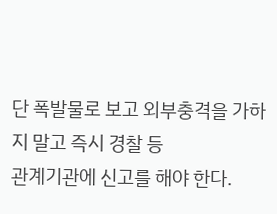단 폭발물로 보고 외부충격을 가하지 말고 즉시 경찰 등
관계기관에 신고를 해야 한다.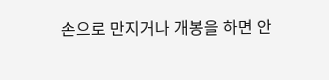손으로 만지거나 개봉을 하면 안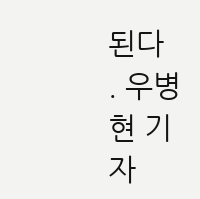된다
. 우병현 기자